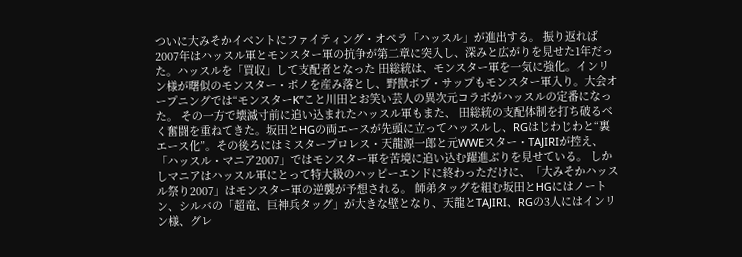ついに大みそかイベントにファイティング・オペラ「ハッスル」が進出する。 振り返れば2007年はハッスル軍とモンスター軍の抗争が第二章に突入し、深みと広がりを見せた1年だった。ハッスルを「買収」して支配者となった 田総統は、モンスター軍を一気に強化。インリン様が曙似のモンスター・ボノを産み落とし、野獣ボブ・サップもモンスター軍入り。大会オープニングでは“モンスターK”こと川田とお笑い芸人の異次元コラボがハッスルの定番になった。 その一方で壊滅寸前に追い込まれたハッスル軍もまた、 田総統の支配体制を打ち破るべく奮闘を重ねてきた。坂田とHGの両エースが先頭に立ってハッスルし、RGはじわじわと“裏エース化”。その後ろにはミスタープロレス・天龍源一郎と元WWEスター・TAJIRIが控え、「ハッスル・マニア2007」ではモンスター軍を苦境に追い込む躍進ぶりを見せている。 しかしマニアはハッスル軍にとって特大級のハッピーエンドに終わっただけに、「大みそかハッスル祭り2007」はモンスター軍の逆襲が予想される。 師弟タッグを組む坂田とHGにはノートン、シルバの「超竜、巨神兵タッグ」が大きな壁となり、天龍とTAJIRI、RGの3人にはインリン様、グレ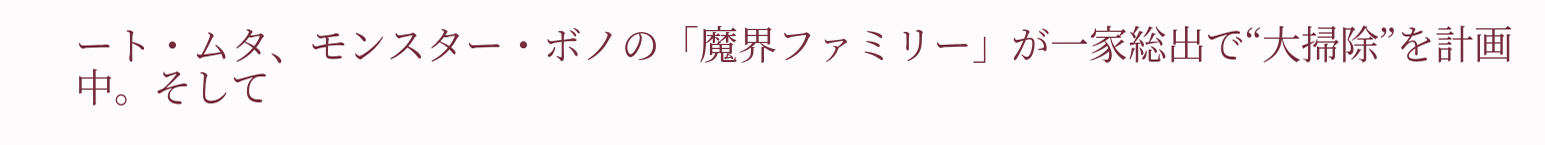ート・ムタ、モンスター・ボノの「魔界ファミリー」が一家総出で“大掃除”を計画中。そして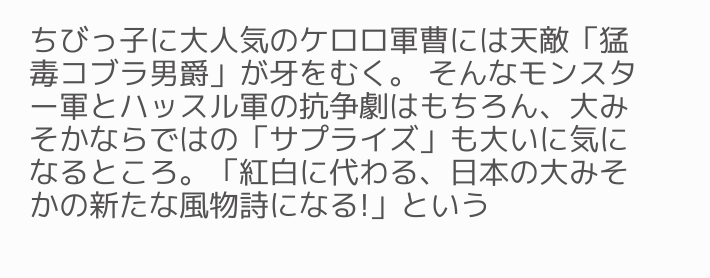ちびっ子に大人気のケロロ軍曹には天敵「猛毒コブラ男爵」が牙をむく。 そんなモンスター軍とハッスル軍の抗争劇はもちろん、大みそかならではの「サプライズ」も大いに気になるところ。「紅白に代わる、日本の大みそかの新たな風物詩になる!」という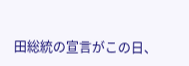田総統の宣言がこの日、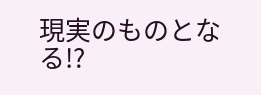現実のものとなる!?